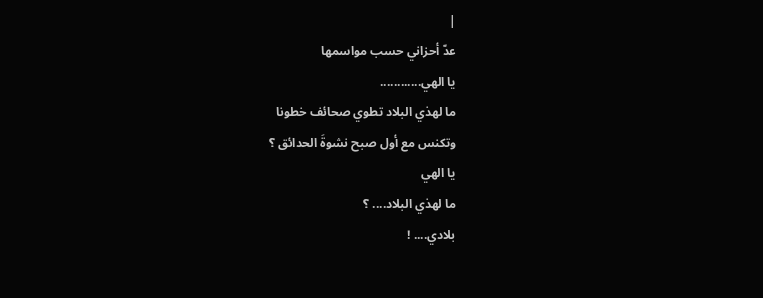|
عدّ أحزاني حسب مواسمها
يا الهي............
ما لهذي البلاد تطوي صحائف خطونا
وتكنس مع أول صبح نشوةَ الحدائق ؟
يا الهي
ما لهذي البلاد.... ؟
بلادي.... !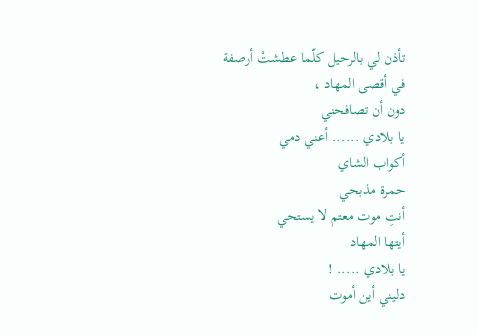تأذن لي بالرحيل كلّما عطشتْ أرصفة
في أقصى المهاد ،
دون أن تصافحني
يا بلادي ...... أعني دمي
أكواب الشاي
حمرة مذبحي
أنتِ موت معتم لا يستحي
أيتها المهاد
يا بلادي ..... !
دليني أين أموت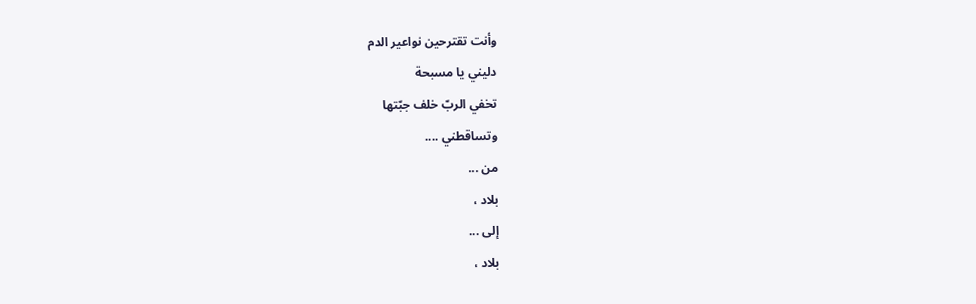وأنت تقترحين نواعير الدم
دليني يا مسبحة
تخفي الربّ خلف جبّتها
وتساقطني ....
من ...
بلاد ،
إلى ...
بلاد ،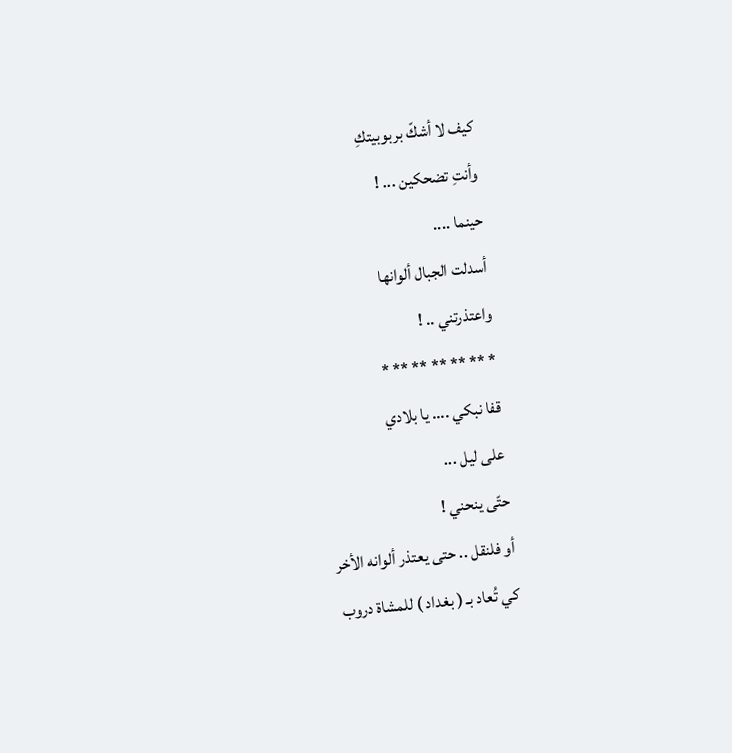كيف لا أشكّ بربوبيتكِ
وأنتِ تضحكين ... !
حينما ....
أسدلت الجبال ألوانها
واعتذرتني .. !
* ** ** ** ** ** *
قفا نبكي .... يا بلادي
على ليل ...
حتّى ينحني !
أو فلنقل .. حتى يعتذر ألوانه الأخر
كي تُعاد بـ ( بغداد ) للمشاة دروب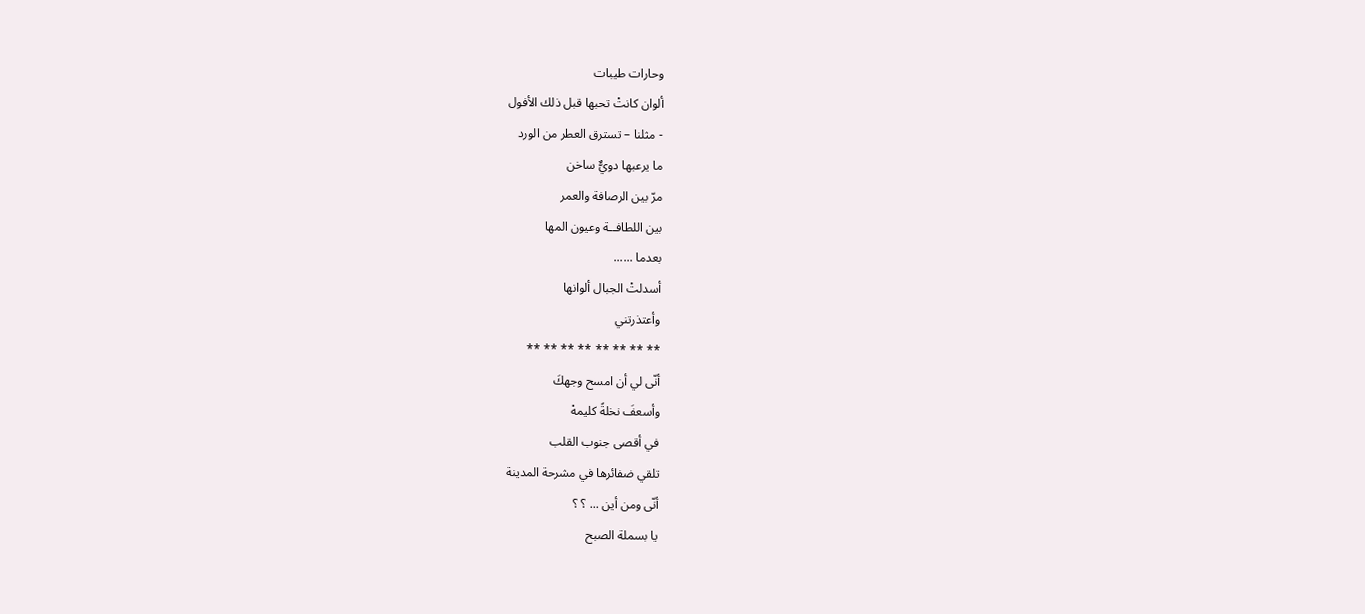وحارات طيبات
ألوان كانتْ تحبها قبل ذلك الأفول
- مثلنا – تسترق العطر من الورد
ما يرعبها دويٌّ ساخن
مرّ بين الرصافة والعمر
بين اللطافــة وعيون المها
بعدما ......
أسدلتْ الجبال ألوانها
وأعتذرتني
** ** ** ** ** ** ** **
أنّى لي أن امسح وجهكَ
وأسعفَ نخلةً كليمهْ
في أقصى جنوب القلب
تلقي ضفائرها في مشرحة المدينة
أنّى ومن أين ... ؟ ؟
يا بسملة الصبح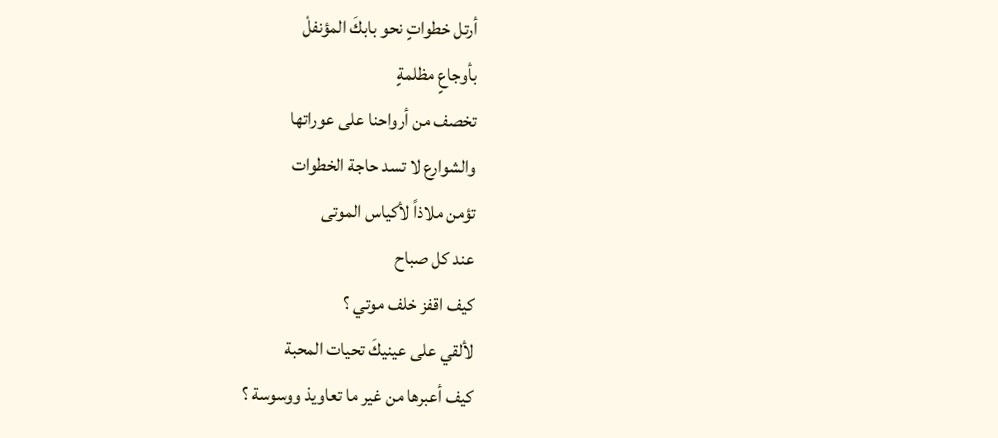أرتل خطواتٍ نحو بابكَ المؤنفلْ
بأوجاعٍ مظلمةٍ
تخصف من أرواحنا على عوراتها
والشوارع لا تسد حاجة الخطوات
تؤمن ملاذاً لأكياس الموتى
عند كل صباح
كيف اقفز خلف موتي ؟
لألقي على عينيكَ تحيات المحبة
كيف أعبرها من غير ما تعاويذ ووسوسة ؟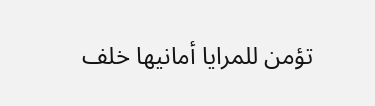تؤمن للمرايا أمانيها خلف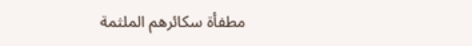مطفأة سكائرهم الملثمة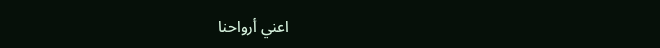اعني أرواحنا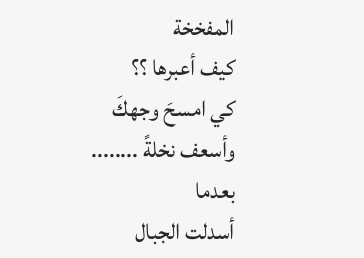المفخخة
كيف أعبرها ؟؟
كي امسحَ وجهكَ
وأسعف نخلةً ........
بعدما
أسدلت الجبال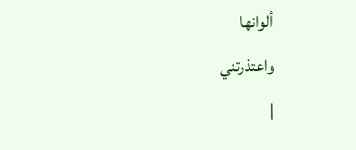ألوانها
واعتذرتني
|